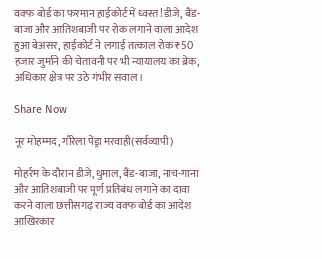वक्फ बोर्ड का फरमान हाईकोर्ट में ध्वस्त!डीजे, बैंड-बाजा और आतिशबाजी पर रोक लगाने वाला आदेश हुआ बेअसर, हाईकोर्ट ने लगाई तत्काल रोक₹50 हजार जुर्माने की चेतावनी पर भी न्यायालय का ब्रेक, अधिकार क्षेत्र पर उठे गंभीर सवाल।

Share Now

नूर मोहम्मद, गौरेला पेंड्रा मरवाही(सर्वव्यापी)

मोहर्रम के दौरान डीजे,धुमाल, बैंड-बाजा, नाच-गाना और आतिशबाजी पर पूर्ण प्रतिबंध लगाने का दावा करने वाला छत्तीसगढ़ राज्य वक्फ बोर्ड का आदेश आखिरकार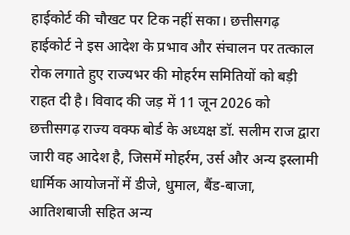हाईकोर्ट की चौखट पर टिक नहीं सका। छत्तीसगढ़ हाईकोर्ट ने इस आदेश के प्रभाव और संचालन पर तत्काल रोक लगाते हुए राज्यभर की मोहर्रम समितियों को बड़ी राहत दी है। विवाद की जड़ में 11 जून 2026 को छत्तीसगढ़ राज्य वक्फ बोर्ड के अध्यक्ष डॉ. सलीम राज द्वारा जारी वह आदेश है, जिसमें मोहर्रम, उर्स और अन्य इस्लामी धार्मिक आयोजनों में डीजे, धुमाल, बैंड-बाजा, आतिशबाजी सहित अन्य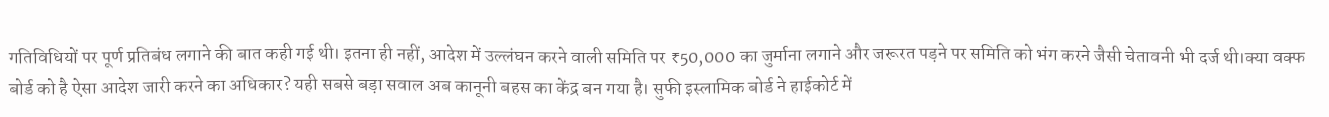गतिविधियों पर पूर्ण प्रतिबंध लगाने की बात कही गई थी। इतना ही नहीं, आदेश में उल्लंघन करने वाली समिति पर ₹50,000 का जुर्माना लगाने और जरूरत पड़ने पर समिति को भंग करने जैसी चेतावनी भी दर्ज थी।क्या वक्फ बोर्ड को है ऐसा आदेश जारी करने का अधिकार? यही सबसे बड़ा सवाल अब कानूनी बहस का केंद्र बन गया है। सुफी इस्लामिक बोर्ड ने हाईकोर्ट में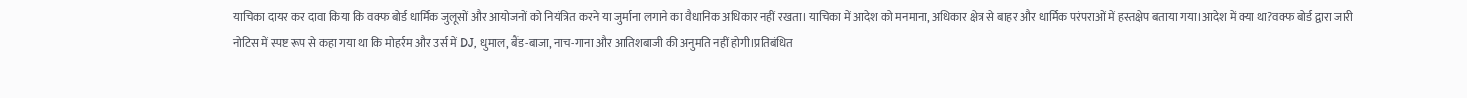याचिका दायर कर दावा किया कि वक्फ बोर्ड धार्मिक जुलूसों और आयोजनों को नियंत्रित करने या जुर्माना लगाने का वैधानिक अधिकार नहीं रखता। याचिका में आदेश को मनमाना, अधिकार क्षेत्र से बाहर और धार्मिक परंपराओं में हस्तक्षेप बताया गया।आदेश में क्या था?वक्फ बोर्ड द्वारा जारी नोटिस में स्पष्ट रूप से कहा गया था कि मोहर्रम और उर्स में DJ, धुमाल, बैंड-बाजा, नाच-गाना और आतिशबाजी की अनुमति नहीं होगी।प्रतिबंधित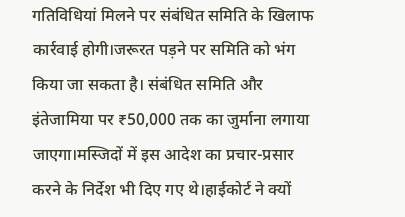गतिविधियां मिलने पर संबंधित समिति के खिलाफ कार्रवाई होगी।जरूरत पड़ने पर समिति को भंग किया जा सकता है। संबंधित समिति और इंतेजामिया पर ₹50,000 तक का जुर्माना लगाया जाएगा।मस्जिदों में इस आदेश का प्रचार-प्रसार करने के निर्देश भी दिए गए थे।हाईकोर्ट ने क्यों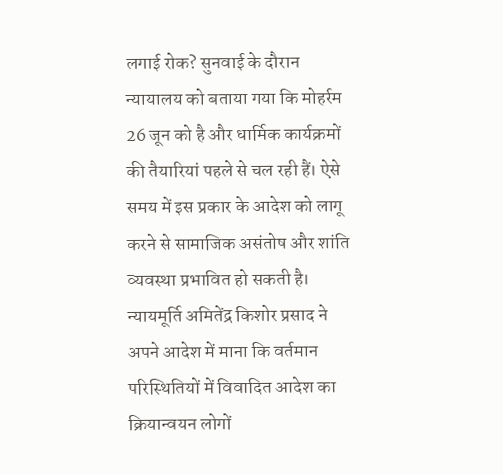लगाई रोक? सुनवाई के दौरान न्यायालय को बताया गया कि मोहर्रम 26 जून को है और धार्मिक कार्यक्रमों की तैयारियां पहले से चल रही हैं। ऐसे समय में इस प्रकार के आदेश को लागू करने से सामाजिक असंतोष और शांति व्यवस्था प्रभावित हो सकती है। न्यायमूर्ति अमितेंद्र किशोर प्रसाद ने अपने आदेश में माना कि वर्तमान परिस्थितियों में विवादित आदेश का क्रियान्वयन लोगों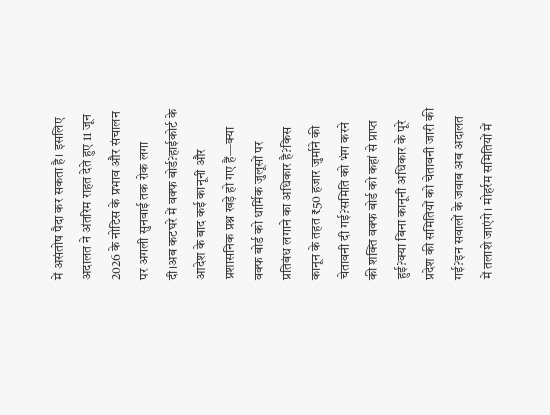में असंतोष पैदा कर सकता है। इसलिए अदालत ने अंतरिम राहत देते हुए 11 जून 2026 के नोटिस के प्रभाव और संचालन पर अगली सुनवाई तक रोक लगा दी।अब कटघरे में वक्फ बोर्ड?हाईकोर्ट के आदेश के बाद कई कानूनी और प्रशासनिक प्रश्न खड़े हो गए हैं—क्या वक्फ बोर्ड को धार्मिक जुलूसों पर प्रतिबंध लगाने का अधिकार है?किस कानून के तहत ₹50 हजार जुर्माने की चेतावनी दी गई?समिति को भंग करने की शक्ति वक्फ बोर्ड को कहां से प्राप्त हुई?क्या बिना कानूनी अधिकार के पूरे प्रदेश की समितियों को चेतावनी जारी की गई?इन सवालों के जवाब अब अदालत में तलाशे जाएंगे। मोहर्रम समितियों में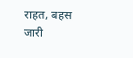राहत, बहस जारी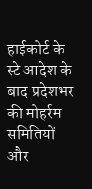हाईकोर्ट के स्टे आदेश के बाद प्रदेशभर की मोहर्रम समितियों और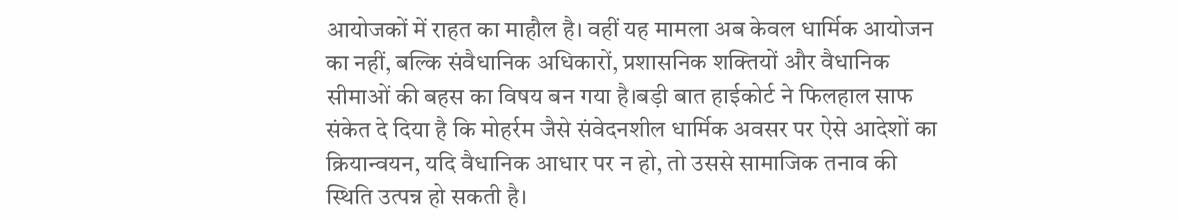आयोजकों में राहत का माहौल है। वहीं यह मामला अब केवल धार्मिक आयोजन का नहीं, बल्कि संवैधानिक अधिकारों, प्रशासनिक शक्तियों और वैधानिक सीमाओं की बहस का विषय बन गया है।बड़ी बात हाईकोर्ट ने फिलहाल साफ संकेत दे दिया है कि मोहर्रम जैसे संवेदनशील धार्मिक अवसर पर ऐसे आदेशों का क्रियान्वयन, यदि वैधानिक आधार पर न हो, तो उससे सामाजिक तनाव की स्थिति उत्पन्न हो सकती है।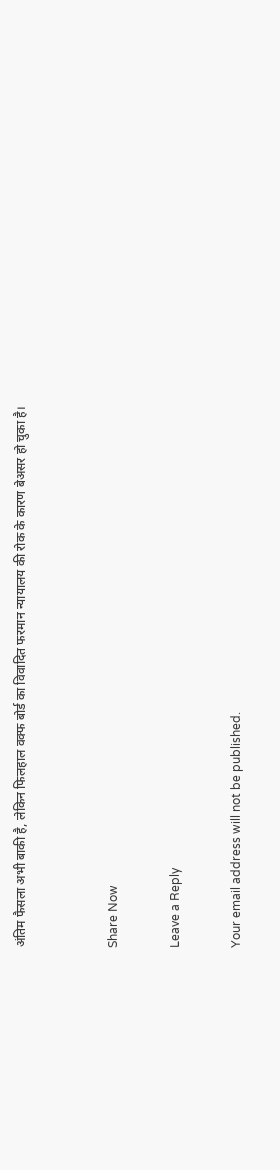अंतिम फैसला अभी बाकी है, लेकिन फिलहाल वक्फ बोर्ड का विवादित फरमान न्यायालय की रोक के कारण बेअसर हो चुका है।


Share Now

Leave a Reply

Your email address will not be published.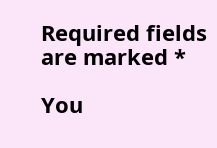Required fields are marked *

You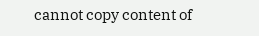cannot copy content of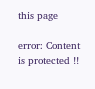this page

error: Content is protected !!